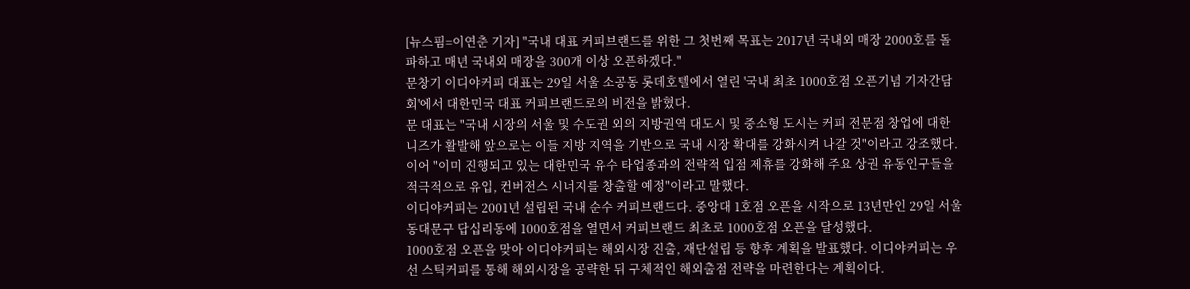[뉴스핌=이연춘 기자] "국내 대표 커피브랜드를 위한 그 첫번째 목표는 2017년 국내외 매장 2000호를 돌파하고 매년 국내외 매장을 300개 이상 오픈하겠다."
문창기 이디야커피 대표는 29일 서울 소공동 롯데호텔에서 열린 '국내 최초 1000호점 오픈기념 기자간담회'에서 대한민국 대표 커피브랜드로의 비전을 밝혔다.
문 대표는 "국내 시장의 서울 및 수도권 외의 지방권역 대도시 및 중소형 도시는 커피 전문점 창업에 대한 니즈가 활발해 앞으로는 이들 지방 지역을 기반으로 국내 시장 확대를 강화시켜 나갈 것"이라고 강조했다.
이어 "이미 진행되고 있는 대한민국 유수 타업종과의 전략적 입점 제휴를 강화해 주요 상권 유동인구들을 적극적으로 유입, 컨버전스 시너지를 창출할 예정"이라고 말했다.
이디야커피는 2001년 설립된 국내 순수 커피브랜드다. 중앙대 1호점 오픈을 시작으로 13년만인 29일 서울 동대문구 답십리동에 1000호점을 열면서 커피브랜드 최초로 1000호점 오픈을 달성했다.
1000호점 오픈을 맞아 이디야커피는 해외시장 진출, 재단설립 등 향후 계획을 발표했다. 이디야커피는 우선 스틱커피를 통해 해외시장을 공략한 뒤 구체적인 해외출점 전략을 마련한다는 계획이다.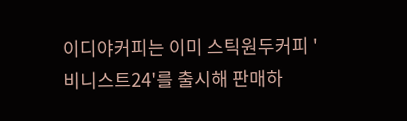이디야커피는 이미 스틱원두커피 '비니스트24'를 출시해 판매하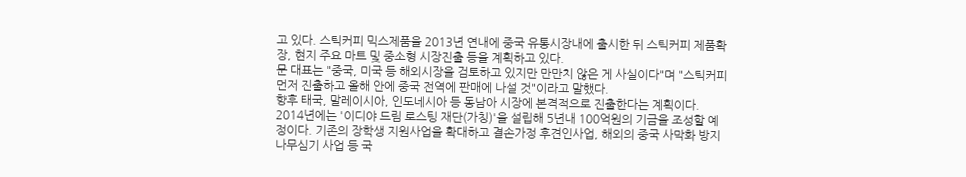고 있다. 스틱커피 믹스제품을 2013년 연내에 중국 유통시장내에 출시한 뒤 스틱커피 제품확장, 현지 주요 마트 및 중소형 시장진출 등을 계획하고 있다.
문 대표는 "중국, 미국 등 해외시장을 검토하고 있지만 만만치 않은 게 사실이다"며 "스틱커피 먼저 진출하고 올해 안에 중국 전역에 판매에 나설 것"이라고 말했다.
향후 태국, 말레이시아, 인도네시아 등 동남아 시장에 본격적으로 진출한다는 계획이다.
2014년에는 '이디야 드림 로스팅 재단(가칭)'을 설립해 5년내 100억원의 기금을 조성할 예정이다. 기존의 장학생 지원사업을 확대하고 결손가정 후견인사업, 해외의 중국 사막화 방지 나무심기 사업 등 국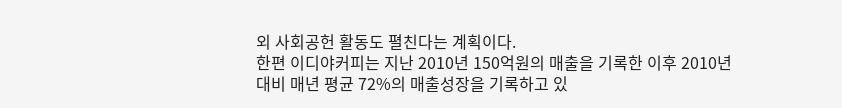외 사회공헌 활동도 펼친다는 계획이다.
한편 이디야커피는 지난 2010년 150억원의 매출을 기록한 이후 2010년 대비 매년 평균 72%의 매출성장을 기록하고 있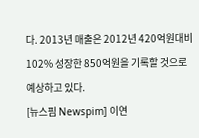다. 2013년 매출은 2012년 420억원대비 102% 성장한 850억원을 기록할 것으로 예상하고 있다.
[뉴스핌 Newspim] 이연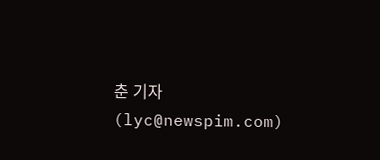춘 기자 (lyc@newspim.com)